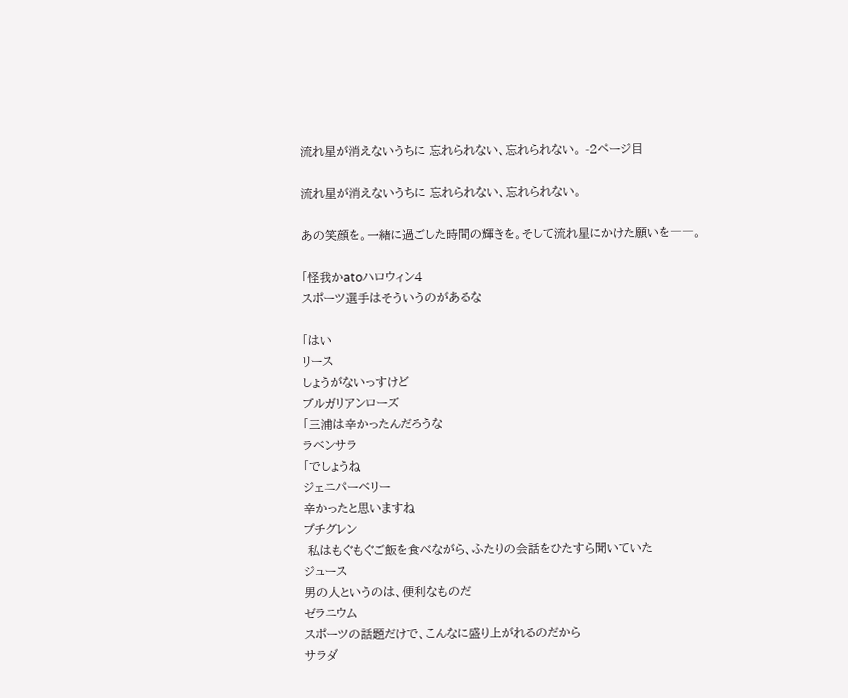流れ星が消えないうちに 忘れられない、忘れられない。 -2ページ目

流れ星が消えないうちに 忘れられない、忘れられない。

あの笑顔を。一緒に過ごした時間の輝きを。そして流れ星にかけた願いを――。

「怪我かatoハロウィン4
スポーツ選手はそういうのがあるな

「はい
リース
しょうがないっすけど
ブルガリアンローズ
「三浦は辛かったんだろうな
ラベンサラ
「でしょうね
ジェニパーベリー
辛かったと思いますね
プチグレン
 私はもぐもぐご飯を食べながら、ふたりの会話をひたすら聞いていた
ジュース
男の人というのは、便利なものだ
ゼラニウム
スポーツの話題だけで、こんなに盛り上がれるのだから
サラダ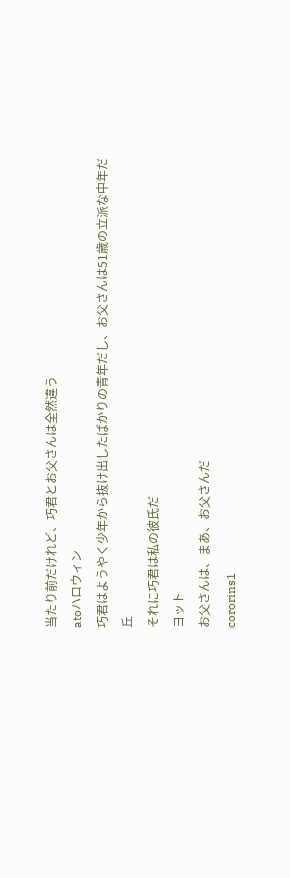当たり前だけれど、巧君とお父さんは全然違う
atoハロウィン
巧君はようやく少年から抜け出したばかりの青年だし、お父さんは51歳の立派な中年だ
丘
それに巧君は私の彼氏だ
ヨット
お父さんは、まあ、お父さんだ
cororins1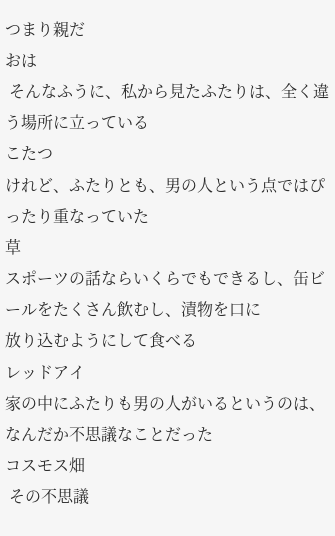つまり親だ
おは
 そんなふうに、私から見たふたりは、全く違う場所に立っている
こたつ
けれど、ふたりとも、男の人という点ではぴったり重なっていた
草
スポーツの話ならいくらでもできるし、缶ビールをたくさん飲むし、漬物を口に
放り込むようにして食べる
レッドアイ
家の中にふたりも男の人がいるというのは、なんだか不思議なことだった
コスモス畑
 その不思議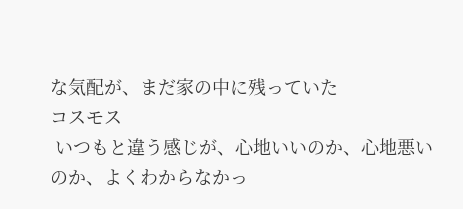な気配が、まだ家の中に残っていた
コスモス
 いつもと違う感じが、心地いいのか、心地悪いのか、よくわからなかっ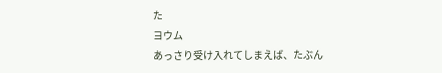た
ヨウム
あっさり受け入れてしまえば、たぶん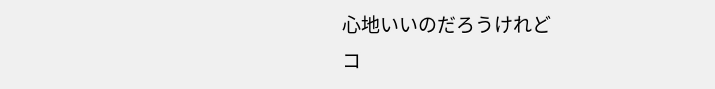心地いいのだろうけれど
コ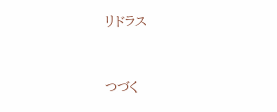リドラス


つづく